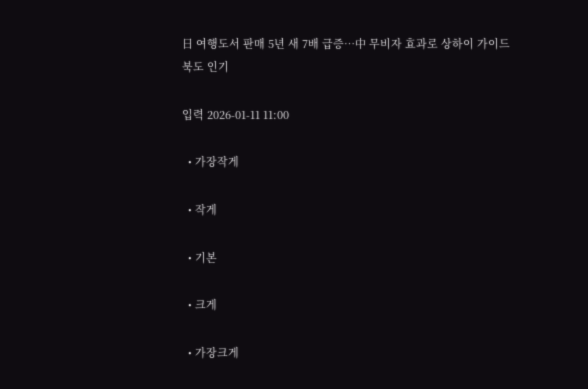日 여행도서 판매 5년 새 7배 급증⋯中 무비자 효과로 상하이 가이드북도 인기

입력 2026-01-11 11:00

  • 가장작게

  • 작게

  • 기본

  • 크게

  • 가장크게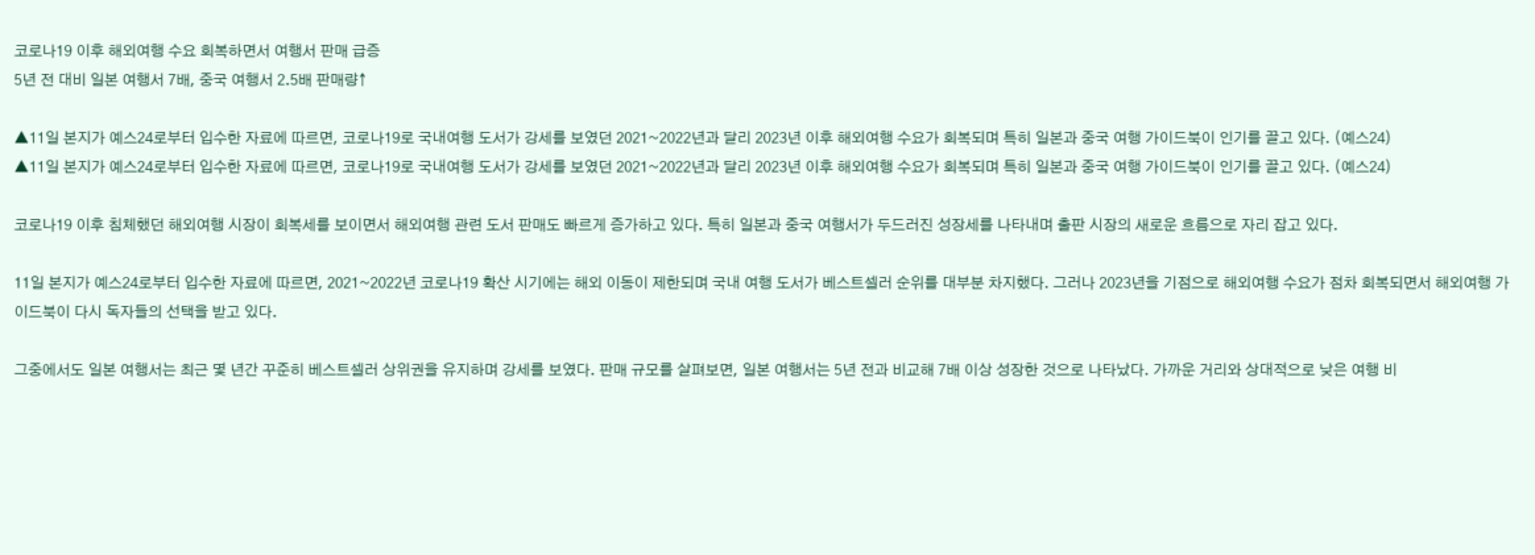코로나19 이후 해외여행 수요 회복하면서 여행서 판매 급증
5년 전 대비 일본 여행서 7배, 중국 여행서 2.5배 판매량↑

▲11일 본지가 예스24로부터 입수한 자료에 따르면, 코로나19로 국내여행 도서가 강세를 보였던 2021~2022년과 달리 2023년 이후 해외여행 수요가 회복되며 특히 일본과 중국 여행 가이드북이 인기를 끌고 있다. (예스24)
▲11일 본지가 예스24로부터 입수한 자료에 따르면, 코로나19로 국내여행 도서가 강세를 보였던 2021~2022년과 달리 2023년 이후 해외여행 수요가 회복되며 특히 일본과 중국 여행 가이드북이 인기를 끌고 있다. (예스24)

코로나19 이후 침체했던 해외여행 시장이 회복세를 보이면서 해외여행 관련 도서 판매도 빠르게 증가하고 있다. 특히 일본과 중국 여행서가 두드러진 성장세를 나타내며 출판 시장의 새로운 흐름으로 자리 잡고 있다.

11일 본지가 예스24로부터 입수한 자료에 따르면, 2021~2022년 코로나19 확산 시기에는 해외 이동이 제한되며 국내 여행 도서가 베스트셀러 순위를 대부분 차지했다. 그러나 2023년을 기점으로 해외여행 수요가 점차 회복되면서 해외여행 가이드북이 다시 독자들의 선택을 받고 있다.

그중에서도 일본 여행서는 최근 몇 년간 꾸준히 베스트셀러 상위권을 유지하며 강세를 보였다. 판매 규모를 살펴보면, 일본 여행서는 5년 전과 비교해 7배 이상 성장한 것으로 나타났다. 가까운 거리와 상대적으로 낮은 여행 비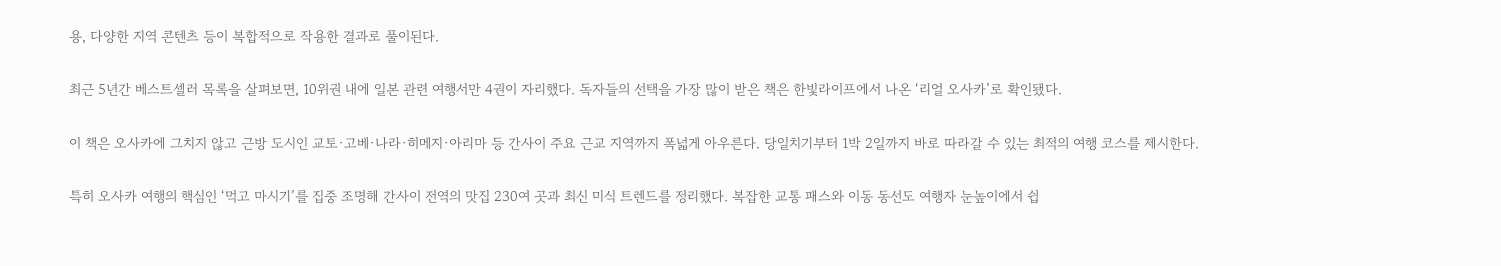용, 다양한 지역 콘텐츠 등이 복합적으로 작용한 결과로 풀이된다.

최근 5년간 베스트셀러 목록을 살펴보면, 10위권 내에 일본 관련 여행서만 4권이 자리했다. 독자들의 선택을 가장 많이 받은 책은 한빛라이프에서 나온 ‘리얼 오사카’로 확인됐다.

이 책은 오사카에 그치지 않고 근방 도시인 교토·고베·나라·히메지·아리마 등 간사이 주요 근교 지역까지 폭넓게 아우른다. 당일치기부터 1박 2일까지 바로 따라갈 수 있는 최적의 여행 코스를 제시한다.

특히 오사카 여행의 핵심인 ‘먹고 마시기’를 집중 조명해 간사이 전역의 맛집 230여 곳과 최신 미식 트렌드를 정리했다. 복잡한 교통 패스와 이동 동선도 여행자 눈높이에서 쉽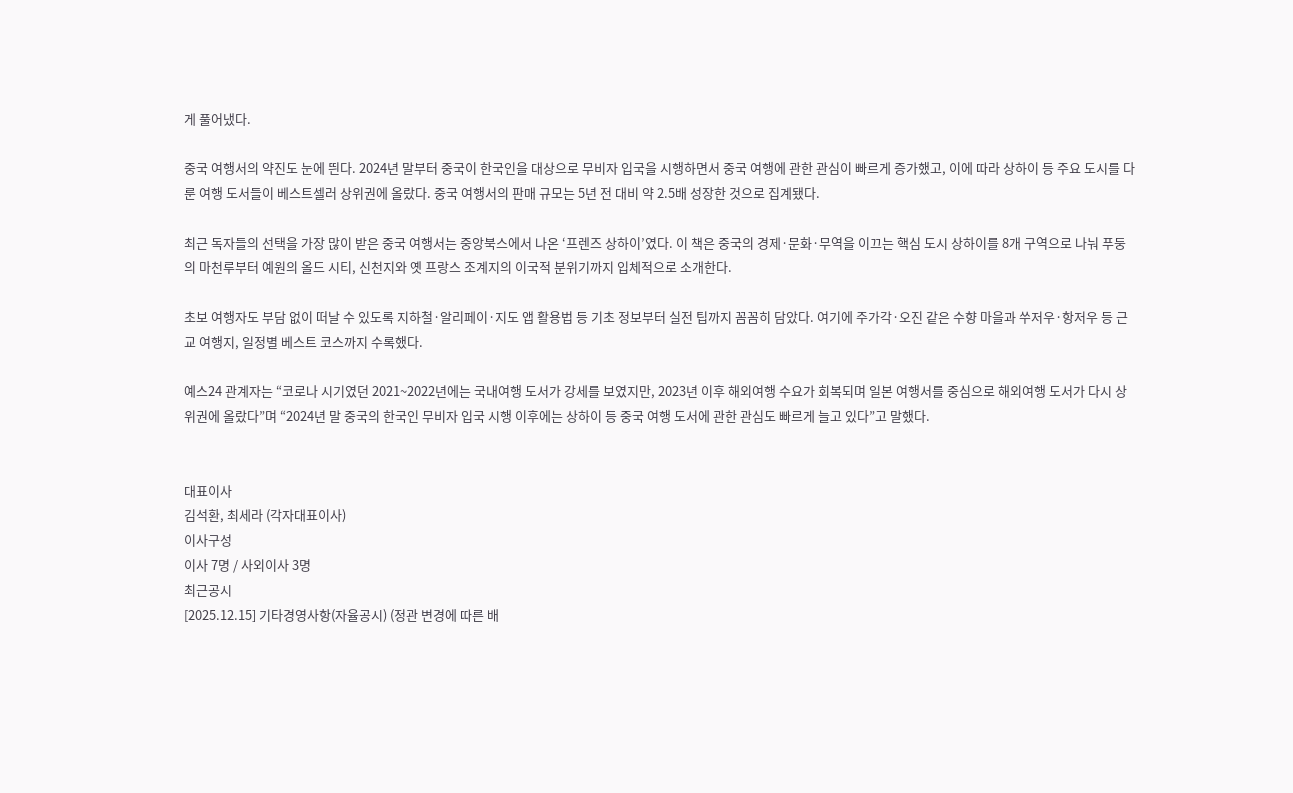게 풀어냈다.

중국 여행서의 약진도 눈에 띈다. 2024년 말부터 중국이 한국인을 대상으로 무비자 입국을 시행하면서 중국 여행에 관한 관심이 빠르게 증가했고, 이에 따라 상하이 등 주요 도시를 다룬 여행 도서들이 베스트셀러 상위권에 올랐다. 중국 여행서의 판매 규모는 5년 전 대비 약 2.5배 성장한 것으로 집계됐다.

최근 독자들의 선택을 가장 많이 받은 중국 여행서는 중앙북스에서 나온 ‘프렌즈 상하이’였다. 이 책은 중국의 경제·문화·무역을 이끄는 핵심 도시 상하이를 8개 구역으로 나눠 푸둥의 마천루부터 예원의 올드 시티, 신천지와 옛 프랑스 조계지의 이국적 분위기까지 입체적으로 소개한다.

초보 여행자도 부담 없이 떠날 수 있도록 지하철·알리페이·지도 앱 활용법 등 기초 정보부터 실전 팁까지 꼼꼼히 담았다. 여기에 주가각·오진 같은 수향 마을과 쑤저우·항저우 등 근교 여행지, 일정별 베스트 코스까지 수록했다.

예스24 관계자는 “코로나 시기였던 2021~2022년에는 국내여행 도서가 강세를 보였지만, 2023년 이후 해외여행 수요가 회복되며 일본 여행서를 중심으로 해외여행 도서가 다시 상위권에 올랐다”며 “2024년 말 중국의 한국인 무비자 입국 시행 이후에는 상하이 등 중국 여행 도서에 관한 관심도 빠르게 늘고 있다”고 말했다.


대표이사
김석환, 최세라 (각자대표이사)
이사구성
이사 7명 / 사외이사 3명
최근공시
[2025.12.15] 기타경영사항(자율공시) (정관 변경에 따른 배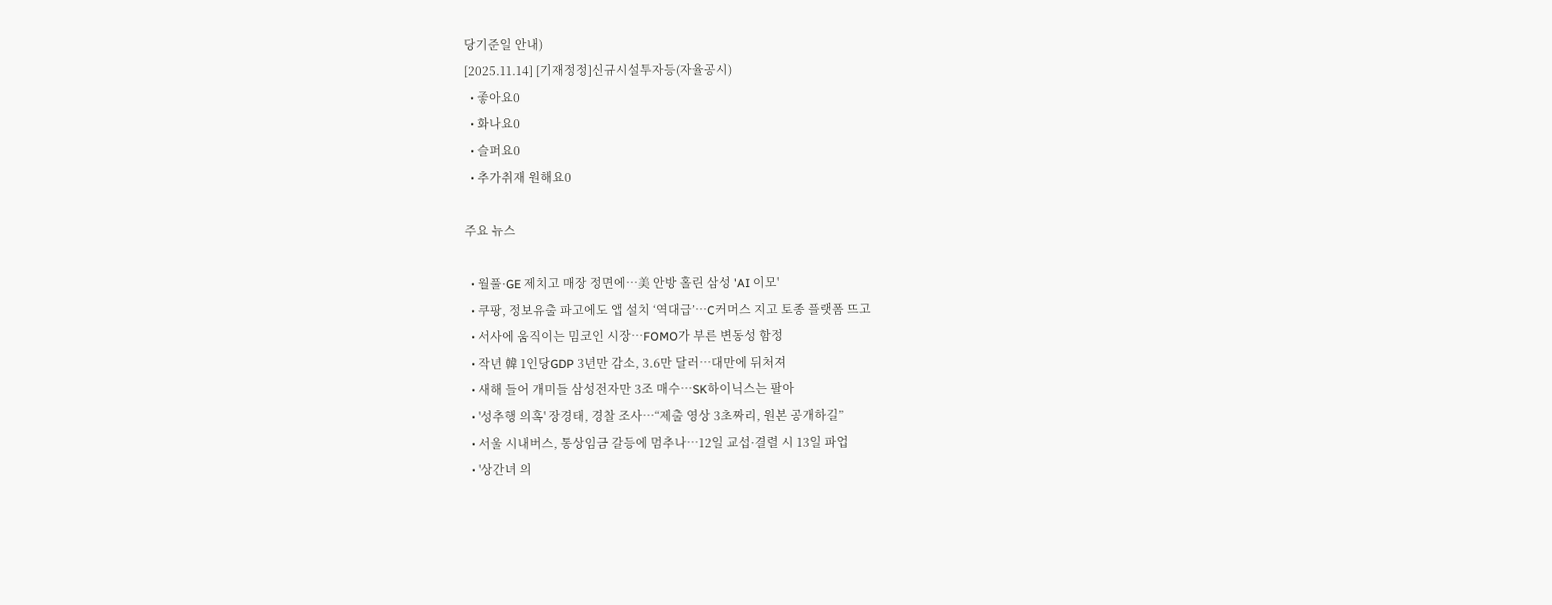당기준일 안내)
[2025.11.14] [기재정정]신규시설투자등(자율공시)
  • 좋아요0
  • 화나요0
  • 슬퍼요0
  • 추가취재 원해요0

주요 뉴스

  • 월풀·GE 제치고 매장 정면에…美 안방 홀린 삼성 'AI 이모'
  • 쿠팡, 정보유출 파고에도 앱 설치 ‘역대급’…C커머스 지고 토종 플랫폼 뜨고
  • 서사에 움직이는 밈코인 시장…FOMO가 부른 변동성 함정
  • 작년 韓 1인당GDP 3년만 감소, 3.6만 달러…대만에 뒤처져
  • 새해 들어 개미들 삼성전자만 3조 매수…SK하이닉스는 팔아
  • '성추행 의혹' 장경태, 경찰 조사…“제출 영상 3초짜리, 원본 공개하길”
  • 서울 시내버스, 통상임금 갈등에 멈추나…12일 교섭·결렬 시 13일 파업
  • '상간녀 의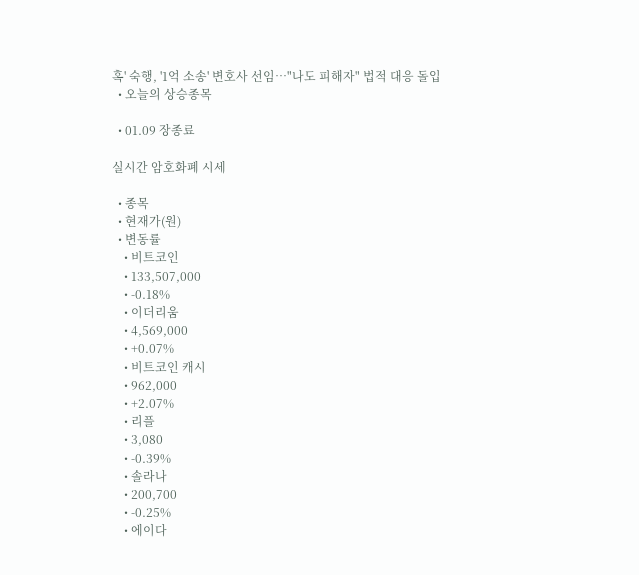혹' 숙행, '1억 소송' 변호사 선임⋯"나도 피해자" 법적 대응 돌입
  • 오늘의 상승종목

  • 01.09 장종료

실시간 암호화폐 시세

  • 종목
  • 현재가(원)
  • 변동률
    • 비트코인
    • 133,507,000
    • -0.18%
    • 이더리움
    • 4,569,000
    • +0.07%
    • 비트코인 캐시
    • 962,000
    • +2.07%
    • 리플
    • 3,080
    • -0.39%
    • 솔라나
    • 200,700
    • -0.25%
    • 에이다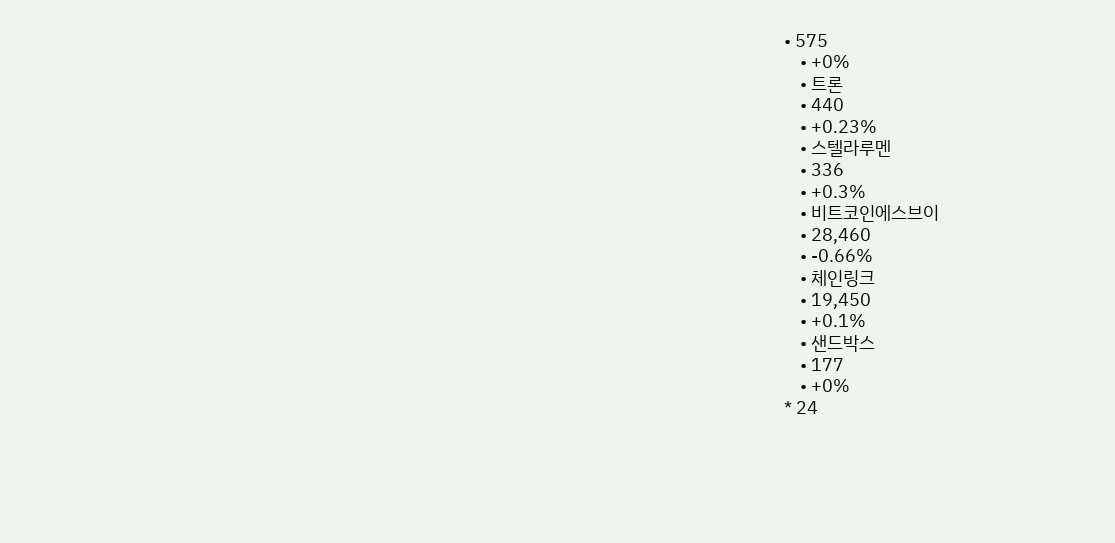• 575
    • +0%
    • 트론
    • 440
    • +0.23%
    • 스텔라루멘
    • 336
    • +0.3%
    • 비트코인에스브이
    • 28,460
    • -0.66%
    • 체인링크
    • 19,450
    • +0.1%
    • 샌드박스
    • 177
    • +0%
* 24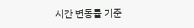시간 변동률 기준